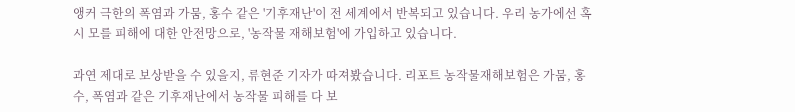앵커 극한의 폭염과 가뭄, 홍수 같은 '기후재난'이 전 세계에서 반복되고 있습니다. 우리 농가에선 혹시 모를 피해에 대한 안전망으로, '농작물 재해보험'에 가입하고 있습니다.

과연 제대로 보상받을 수 있을지, 류현준 기자가 따져봤습니다. 리포트 농작물재해보험은 가뭄, 홍수, 폭염과 같은 기후재난에서 농작물 피해를 다 보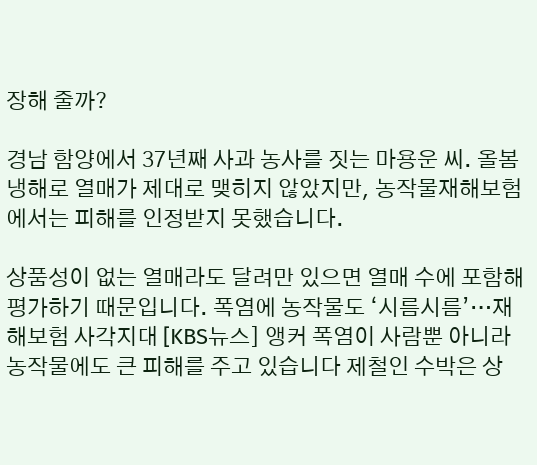장해 줄까?

경남 함양에서 37년째 사과 농사를 짓는 마용운 씨. 올봄 냉해로 열매가 제대로 맺히지 않았지만, 농작물재해보험에서는 피해를 인정받지 못했습니다.

상품성이 없는 열매라도 달려만 있으면 열매 수에 포함해 평가하기 때문입니다. 폭염에 농작물도 ‘시름시름’…재해보험 사각지대 [KBS뉴스] 앵커 폭염이 사람뿐 아니라 농작물에도 큰 피해를 주고 있습니다 제철인 수박은 상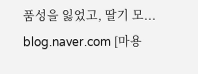품성을 잃었고, 딸기 모... blog.naver.com [마용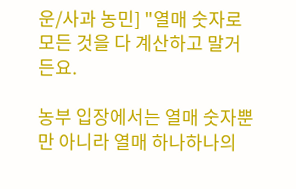운/사과 농민] "열매 숫자로 모든 것을 다 계산하고 말거든요.

농부 입장에서는 열매 숫자뿐만 아니라 열매 하나하나의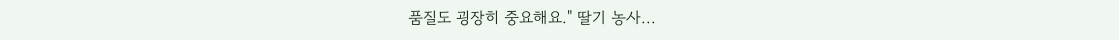품질도 굉장히 중요해요." 딸기 농사...